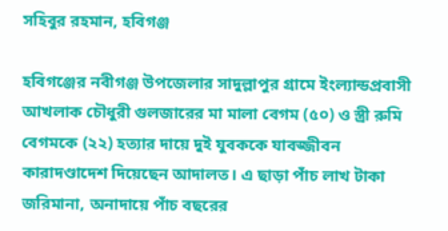সহিবুর রহমান, হবিগঞ্জ

হবিগঞ্জের নবীগঞ্জ উপজেলার সাদুল্লাপুর গ্রামে ইংল্যান্ডপ্রবাসী আখলাক চৌধুরী গুলজারের মা মালা বেগম (৫০) ও স্ত্রী রুমি বেগমকে (২২) হত্যার দায়ে দুই যুবককে যাবজ্জীবন কারাদণ্ডাদেশ দিয়েছেন আদালত। এ ছাড়া পাঁচ লাখ টাকা জরিমানা, অনাদায়ে পাঁচ বছরের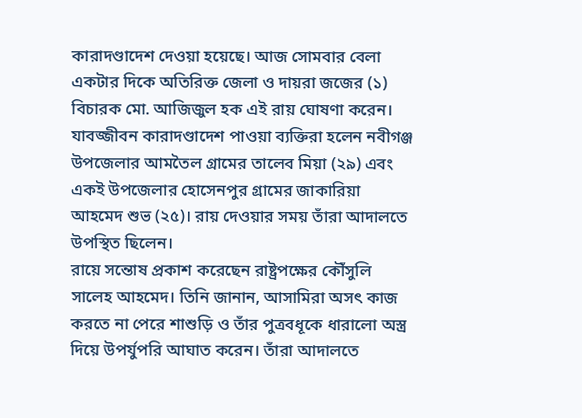কারাদণ্ডাদেশ দেওয়া হয়েছে। আজ সোমবার বেলা একটার দিকে অতিরিক্ত জেলা ও দায়রা জজের (১) বিচারক মো. আজিজুল হক এই রায় ঘোষণা করেন।
যাবজ্জীবন কারাদণ্ডাদেশ পাওয়া ব্যক্তিরা হলেন নবীগঞ্জ উপজেলার আমতৈল গ্রামের তালেব মিয়া (২৯) এবং একই উপজেলার হোসেনপুর গ্রামের জাকারিয়া আহমেদ শুভ (২৫)। রায় দেওয়ার সময় তাঁরা আদালতে উপস্থিত ছিলেন।
রায়ে সন্তোষ প্রকাশ করেছেন রাষ্ট্রপক্ষের কৌঁসুলি সালেহ আহমেদ। তিনি জানান, আসামিরা অসৎ কাজ করতে না পেরে শাশুড়ি ও তাঁর পুত্রবধূকে ধারালো অস্ত্র দিয়ে উপর্যুপরি আঘাত করেন। তাঁরা আদালতে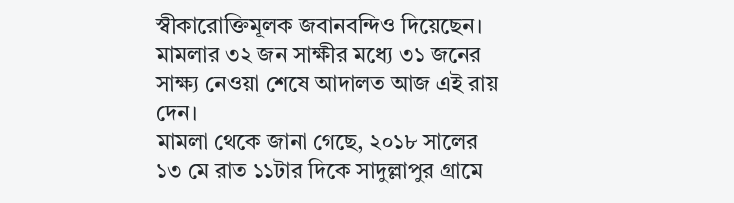স্বীকারোক্তিমূলক জবানবন্দিও দিয়েছেন। মামলার ৩২ জন সাক্ষীর মধ্যে ৩১ জনের সাক্ষ্য নেওয়া শেষে আদালত আজ এই রায় দেন।
মামলা থেকে জানা গেছে, ২০১৮ সালের ১৩ মে রাত ১১টার দিকে সাদুল্লাপুর গ্রামে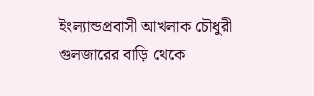ইংল্যান্ডপ্রবাসী আখলাক চৌধুরী গুলজারের বাড়ি থেকে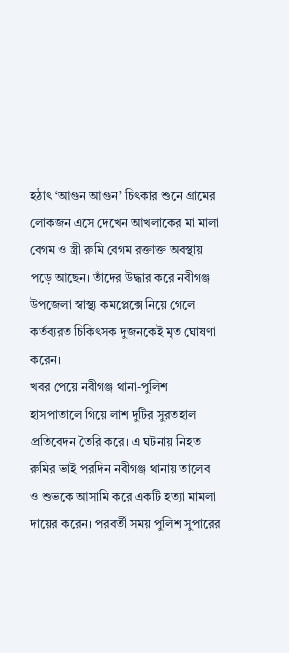হঠাৎ ‘আগুন আগুন’ চিৎকার শুনে গ্রামের লোকজন এসে দেখেন আখলাকের মা মালা বেগম ও স্ত্রী রুমি বেগম রক্তাক্ত অবস্থায় পড়ে আছেন। তাঁদের উদ্ধার করে নবীগঞ্জ উপজেলা স্বাস্থ্য কমপ্লেক্সে নিয়ে গেলে কর্তব্যরত চিকিৎসক দুজনকেই মৃত ঘোষণা করেন।
খবর পেয়ে নবীগঞ্জ থানা-পুলিশ হাসপাতালে গিয়ে লাশ দুটির সুরতহাল প্রতিবেদন তৈরি করে। এ ঘটনায় নিহত রুমির ভাই পরদিন নবীগঞ্জ থানায় তালেব ও শুভকে আসামি করে একটি হত্যা মামলা দায়ের করেন। পরবর্তী সময় পুলিশ সুপারের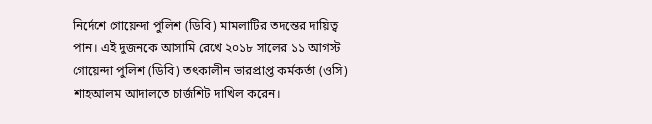নির্দেশে গোয়েন্দা পুলিশ (ডিবি) মামলাটির তদন্তের দায়িত্ব পান। এই দুজনকে আসামি রেখে ২০১৮ সালের ১১ আগস্ট গোয়েন্দা পুলিশ (ডিবি) তৎকালীন ভারপ্রাপ্ত কর্মকর্তা (ওসি) শাহআলম আদালতে চার্জশিট দাখিল করেন।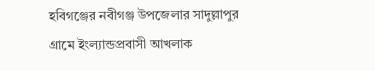হবিগঞ্জের নবীগঞ্জ উপজেলার সাদুল্লাপুর গ্রামে ইংল্যান্ডপ্রবাসী আখলাক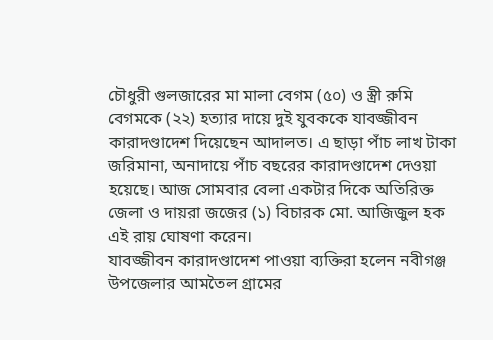চৌধুরী গুলজারের মা মালা বেগম (৫০) ও স্ত্রী রুমি বেগমকে (২২) হত্যার দায়ে দুই যুবককে যাবজ্জীবন কারাদণ্ডাদেশ দিয়েছেন আদালত। এ ছাড়া পাঁচ লাখ টাকা জরিমানা, অনাদায়ে পাঁচ বছরের কারাদণ্ডাদেশ দেওয়া হয়েছে। আজ সোমবার বেলা একটার দিকে অতিরিক্ত জেলা ও দায়রা জজের (১) বিচারক মো. আজিজুল হক এই রায় ঘোষণা করেন।
যাবজ্জীবন কারাদণ্ডাদেশ পাওয়া ব্যক্তিরা হলেন নবীগঞ্জ উপজেলার আমতৈল গ্রামের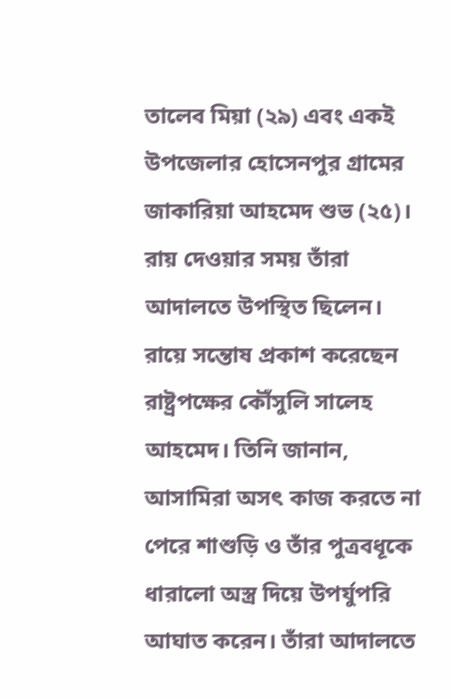তালেব মিয়া (২৯) এবং একই উপজেলার হোসেনপুর গ্রামের জাকারিয়া আহমেদ শুভ (২৫)। রায় দেওয়ার সময় তাঁরা আদালতে উপস্থিত ছিলেন।
রায়ে সন্তোষ প্রকাশ করেছেন রাষ্ট্রপক্ষের কৌঁসুলি সালেহ আহমেদ। তিনি জানান, আসামিরা অসৎ কাজ করতে না পেরে শাশুড়ি ও তাঁর পুত্রবধূকে ধারালো অস্ত্র দিয়ে উপর্যুপরি আঘাত করেন। তাঁরা আদালতে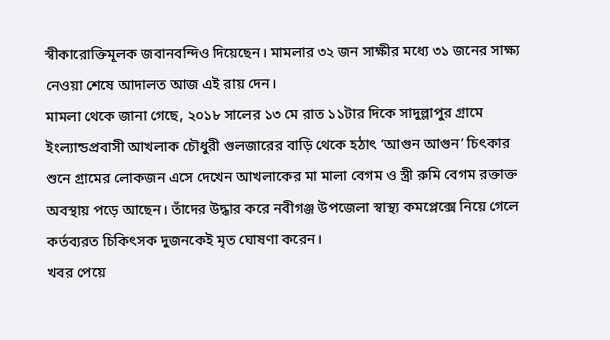স্বীকারোক্তিমূলক জবানবন্দিও দিয়েছেন। মামলার ৩২ জন সাক্ষীর মধ্যে ৩১ জনের সাক্ষ্য নেওয়া শেষে আদালত আজ এই রায় দেন।
মামলা থেকে জানা গেছে, ২০১৮ সালের ১৩ মে রাত ১১টার দিকে সাদুল্লাপুর গ্রামে ইংল্যান্ডপ্রবাসী আখলাক চৌধুরী গুলজারের বাড়ি থেকে হঠাৎ ‘আগুন আগুন’ চিৎকার শুনে গ্রামের লোকজন এসে দেখেন আখলাকের মা মালা বেগম ও স্ত্রী রুমি বেগম রক্তাক্ত অবস্থায় পড়ে আছেন। তাঁদের উদ্ধার করে নবীগঞ্জ উপজেলা স্বাস্থ্য কমপ্লেক্সে নিয়ে গেলে কর্তব্যরত চিকিৎসক দুজনকেই মৃত ঘোষণা করেন।
খবর পেয়ে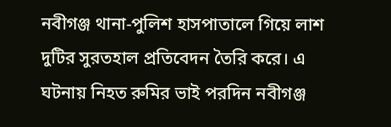নবীগঞ্জ থানা-পুলিশ হাসপাতালে গিয়ে লাশ দুটির সুরতহাল প্রতিবেদন তৈরি করে। এ ঘটনায় নিহত রুমির ভাই পরদিন নবীগঞ্জ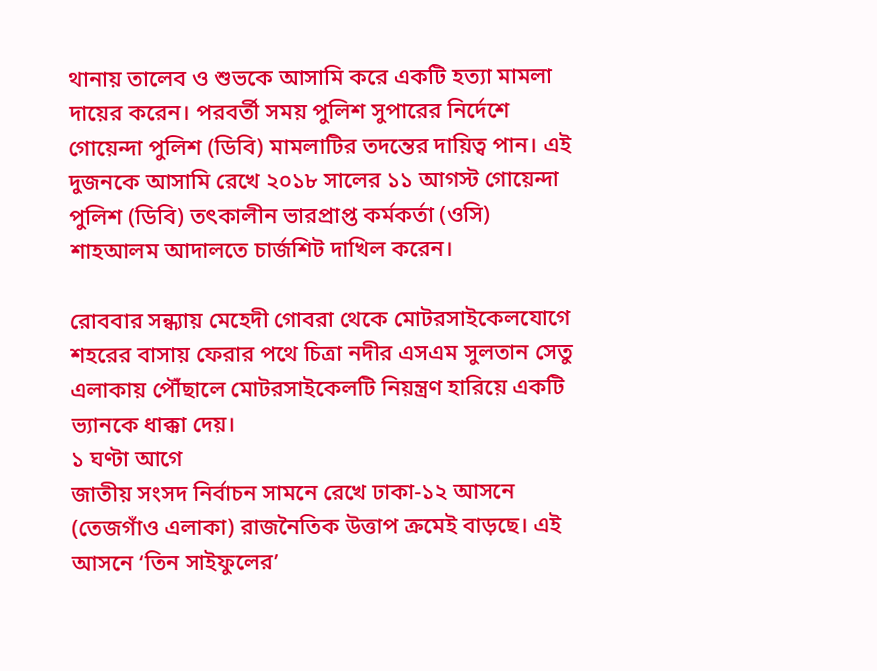থানায় তালেব ও শুভকে আসামি করে একটি হত্যা মামলা দায়ের করেন। পরবর্তী সময় পুলিশ সুপারের নির্দেশে গোয়েন্দা পুলিশ (ডিবি) মামলাটির তদন্তের দায়িত্ব পান। এই দুজনকে আসামি রেখে ২০১৮ সালের ১১ আগস্ট গোয়েন্দা পুলিশ (ডিবি) তৎকালীন ভারপ্রাপ্ত কর্মকর্তা (ওসি) শাহআলম আদালতে চার্জশিট দাখিল করেন।

রোববার সন্ধ্যায় মেহেদী গোবরা থেকে মোটরসাইকেলযোগে শহরের বাসায় ফেরার পথে চিত্রা নদীর এসএম সুলতান সেতু এলাকায় পৌঁছালে মোটরসাইকেলটি নিয়ন্ত্রণ হারিয়ে একটি ভ্যানকে ধাক্কা দেয়।
১ ঘণ্টা আগে
জাতীয় সংসদ নির্বাচন সামনে রেখে ঢাকা-১২ আসনে (তেজগাঁও এলাকা) রাজনৈতিক উত্তাপ ক্রমেই বাড়ছে। এই আসনে ‘তিন সাইফুলের’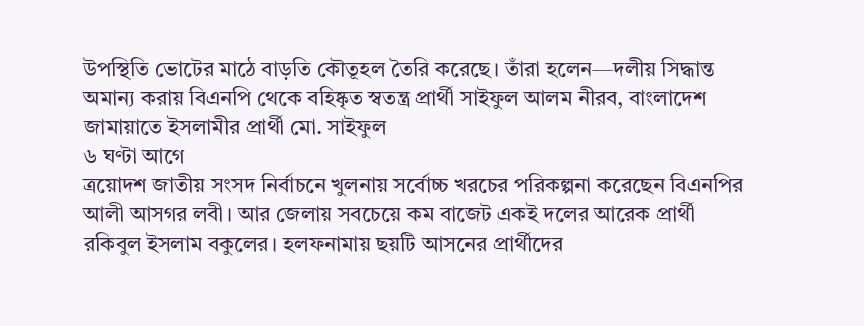উপস্থিতি ভোটের মাঠে বাড়তি কৌতূহল তৈরি করেছে। তাঁরা হলেন—দলীয় সিদ্ধান্ত অমান্য করায় বিএনপি থেকে বহিষ্কৃত স্বতন্ত্র প্রার্থী সাইফুল আলম নীরব, বাংলাদেশ জামায়াতে ইসলামীর প্রার্থী মো. সাইফুল
৬ ঘণ্টা আগে
ত্রয়োদশ জাতীয় সংসদ নির্বাচনে খুলনায় সর্বোচ্চ খরচের পরিকল্পনা করেছেন বিএনপির আলী আসগর লবী। আর জেলায় সবচেয়ে কম বাজেট একই দলের আরেক প্রার্থী রকিবুল ইসলাম বকুলের। হলফনামায় ছয়টি আসনের প্রার্থীদের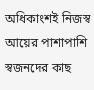অধিকাংশই নিজস্ব আয়ের পাশাপাশি স্বজনদের কাছ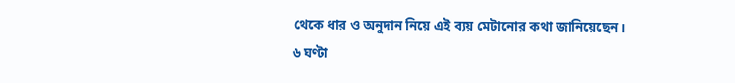থেকে ধার ও অনুদান নিয়ে এই ব্যয় মেটানোর কথা জানিয়েছেন।
৬ ঘণ্টা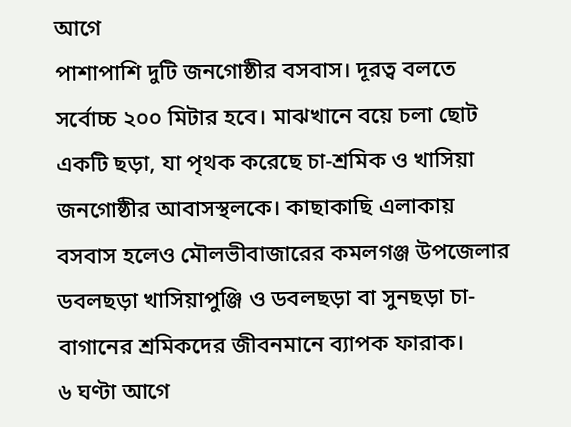আগে
পাশাপাশি দুটি জনগোষ্ঠীর বসবাস। দূরত্ব বলতে সর্বোচ্চ ২০০ মিটার হবে। মাঝখানে বয়ে চলা ছোট একটি ছড়া, যা পৃথক করেছে চা-শ্রমিক ও খাসিয়া জনগোষ্ঠীর আবাসস্থলকে। কাছাকাছি এলাকায় বসবাস হলেও মৌলভীবাজারের কমলগঞ্জ উপজেলার ডবলছড়া খাসিয়াপুঞ্জি ও ডবলছড়া বা সুনছড়া চা-বাগানের শ্রমিকদের জীবনমানে ব্যাপক ফারাক।
৬ ঘণ্টা আগে